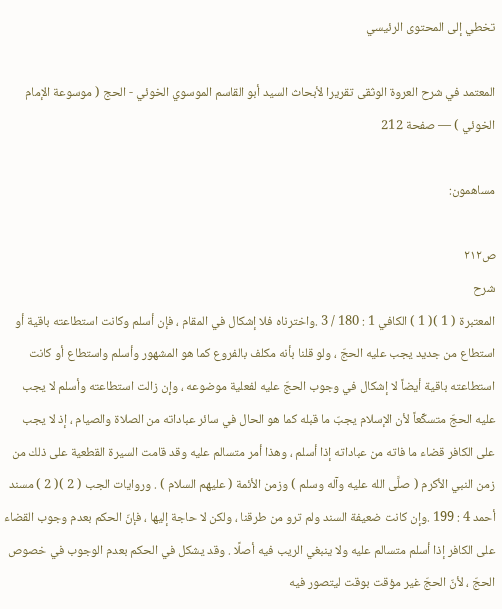تخطي إلى المحتوى الرئيسي

المعتمد في شرح العروة الوثقى تقريرا لأبحاث السيد أبو القاسم الموسوي الخوئي - الحج ( موسوعة الإمام الخوئي ) — صفحة 212

مساهمون:

ص٢١٢
شرح
المعتبرة ( 1 )( 1 ) الكافي 1 : 180 / 3 .واخترناه فلا إشكال في المقام ، فإن أسلم وكانت استطاعته باقية أو استطاع من جديد يجب عليه الحجّ ، ولو قلنا بأنه مكلف بالفروع كما هو المشهور وأسلم واستطاع أو كانت استطاعته باقية أيضاً لا إشكال في وجوب الحجّ عليه لفعلية موضوعه ، وإن زالت استطاعته وأسلم لا يجب عليه الحجّ متسكِّعاً لأن الإسلام يجبّ ما قبله كما هو الحال في سائر عباداته من الصلاة والصيام ، إذ لا يجب على الكافر قضاء ما فاته من عباداته إذا أسلم ، وهذا أمر متسالم عليه وقد قامت السيرة القطعية على ذلك من زمن النبي الأكرم ( صلَّى الله عليه وآله وسلم ) وزمن الأئمة ( عليهم السلام ) . وروايات الجب ( 2 )( 2 ) مسند أحمد 4 : 199 .وإن كانت ضعيفة السند ولم ترو من طرقنا ، ولكن لا حاجة إليها ، فإنّ الحكم بعدم وجوب القضاء على الكافر إذا أسلم متسالم عليه ولا ينبغي الريب فيه أصلًا . وقد يشكل في الحكم بعدم الوجوب في خصوص الحجّ ، لأنّ الحجّ غير مؤقت بوقت ليتصور فيه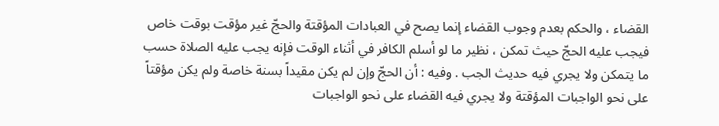القضاء ، والحكم بعدم وجوب القضاء إنما يصح في العبادات المؤقتة والحجّ غير مؤقت بوقت خاص فيجب عليه الحجّ حيث تمكن ، نظير ما لو أسلم الكافر في أثناء الوقت فإنه يجب عليه الصلاة حسب ما يتمكن ولا يجري فيه حديث الجب . وفيه : أن الحجّ وإن لم يكن مقيداً بسنة خاصة ولم يكن مؤقتاً على نحو الواجبات المؤقتة ولا يجري فيه القضاء على نحو الواجبات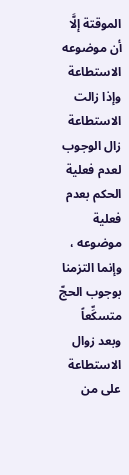الموقتة إلَّا أن موضوعه الاستطاعة وإذا زالت الاستطاعة زال الوجوب لعدم فعلية الحكم بعدم فعلية موضوعه ، وإنما التزمنا بوجوب الحجّ متسكِّعاً وبعد زوال الاستطاعة على من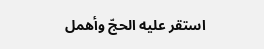استقر عليه الحجّ وأهمل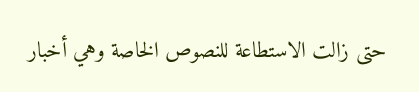حتى زالت الاستطاعة للنصوص الخاصة وهي أخبار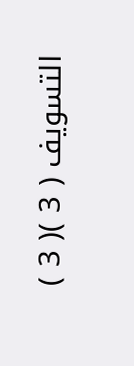التسويف ( 3 )( 3 )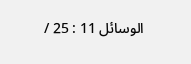الوسائل 11 : 25 /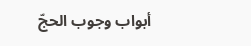أبواب وجوب الحجّ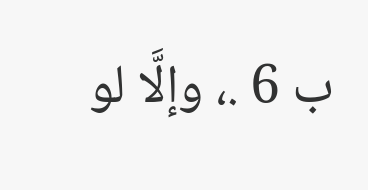ب 6 .، وإلَّا لو